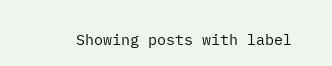Showing posts with label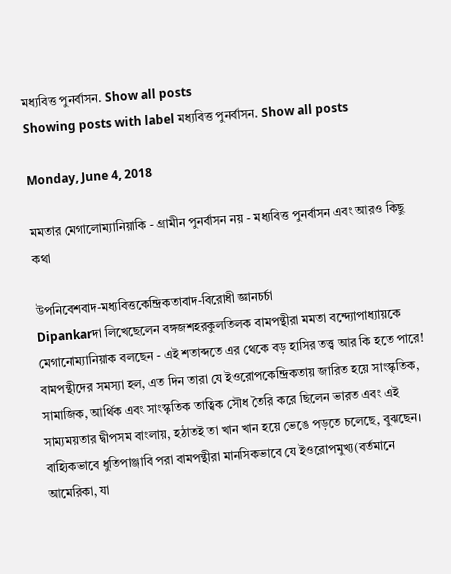মধ্যবিত্ত পুনর্বাসন. Show all posts
Showing posts with label মধ্যবিত্ত পুনর্বাসন. Show all posts

Monday, June 4, 2018

মমতার মেগালোম্যানিয়াকি - গ্রামীন পুনর্বাসন নয় - মধ্যবিত্ত পুনর্বাসন এবং আরও কিছু কথা

উপনিবেশবাদ-মধ্যবিত্তকেন্দ্রিকতাবাদ-বিরোধী জ্ঞানচর্চা
Dipankarদা লিখেছেলেন বঙ্গজশহরকুলতিলক বামপন্থীরা মমতা বন্দ্যোপাধ্যায়কে মেগানোম্যানিয়াক বলছেন - এই শতাব্দতে এর থেকে বড় হাসির তত্ত্ব আর কি হতে পারে!
বামপন্থীদের সমস্যা হল, এত দিন তারা যে ইওরোপকেন্দ্রিকতায় জারিত হয়ে সাংস্কৃতিক, সামাজিক, আর্থিক এবং সাংস্কৃতিক তাত্বিক সৌধ তৈরি করে ছিলেন ভারত এবং এই সাম্যময়তার দ্বীপসম বাংলায়, হঠাতই তা খান খান হয়ে ভেঙে পড়তে চলেছে, বুঝছেন। বাহ্যিকভাবে ধুতিপাঞ্জাবি পরা বামপন্থীরা মানসিকভাবে যে ইওরোপমুখ্য(বর্তমানে আমেরিকা, যা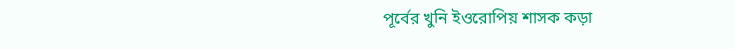পূর্বের খুনি ইওরোপিয় শাসক কড়া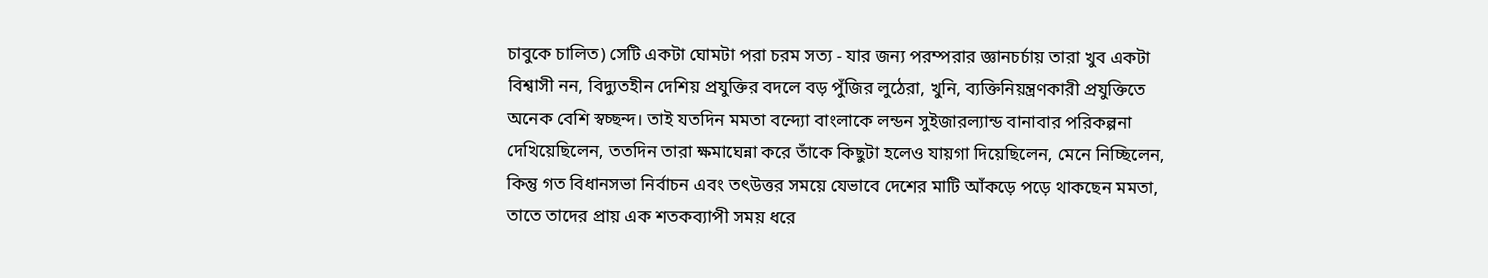চাবুকে চালিত) সেটি একটা ঘোমটা পরা চরম সত্য - যার জন্য পরম্পরার জ্ঞানচর্চায় তারা খুব একটা বিশ্বাসী নন, বিদ্যুতহীন দেশিয় প্রযুক্তির বদলে বড় পুঁজির লুঠেরা, খুনি, ব্যক্তিনিয়ন্ত্রণকারী প্রযুক্তিতে অনেক বেশি স্বচ্ছন্দ। তাই যতদিন মমতা বন্দ্যো বাংলাকে লন্ডন সুইজারল্যান্ড বানাবার পরিকল্পনা দেখিয়েছিলেন, ততদিন তারা ক্ষমাঘেন্না করে তাঁকে কিছুটা হলেও যায়গা দিয়েছিলেন, মেনে নিচ্ছিলেন, কিন্তু গত বিধানসভা নির্বাচন এবং তৎউত্তর সময়ে যেভাবে দেশের মাটি আঁকড়ে পড়ে থাকছেন মমতা, তাতে তাদের প্রায় এক শতকব্যাপী সময় ধরে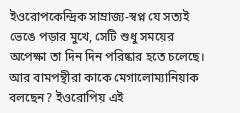ইওরোপকেন্দ্রিক সাম্রাজ্য-স্বপ্ন যে সত্যই ভেঙে পড়ার মুখে, সেটি শুধু সময়ের অপেক্ষা তা দিন দিন পরিষ্কার হতে চলেছে।
আর বামপন্থীরা কাকে মেগালোম্যানিয়াক বলছেন? ইওরোপিয় এই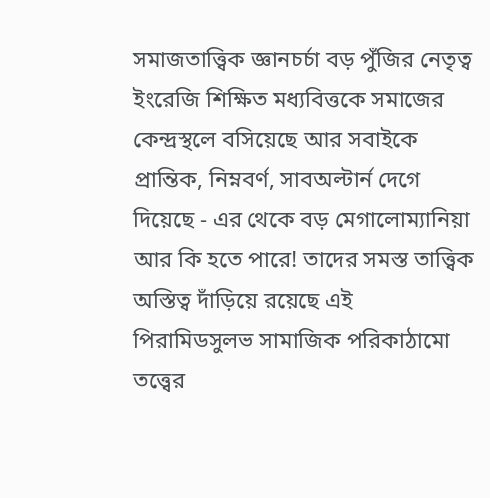সমাজতাত্ত্বিক জ্ঞানচর্চা বড় পুঁজির নেতৃত্ব ইংরেজি শিক্ষিত মধ্যবিত্তকে সমাজের কেন্দ্রস্থলে বসিয়েছে আর সবাইকে প্রান্তিক, নিম্নবর্ণ, সাবঅল্টার্ন দেগে দিয়েছে - এর থেকে বড় মেগালোম্যানিয়া আর কি হতে পারে! তাদের সমস্ত তাত্ত্বিক অস্তিত্ব দাঁড়িয়ে রয়েছে এই পিরামিডসুলভ সামাজিক পরিকাঠামো তত্ত্বের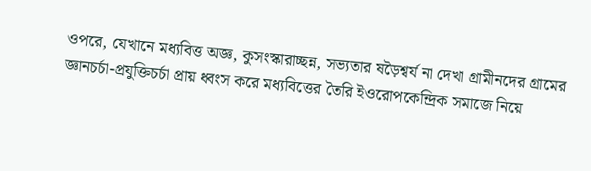ওপরে, যেখানে মধ্যবিত্ত অজ্ঞ, কুসংস্কারাচ্ছন্ন, সভ্যতার ষড়ৈশ্বর্য না দেখা গ্রামীনদের গ্রামের জ্ঞানচর্চা-প্রযুক্তিচর্চা প্রায় ধ্বংস করে মধ্যবিত্তের তৈরি ইওরোপকেন্দ্রিক সমাজে নিয়ে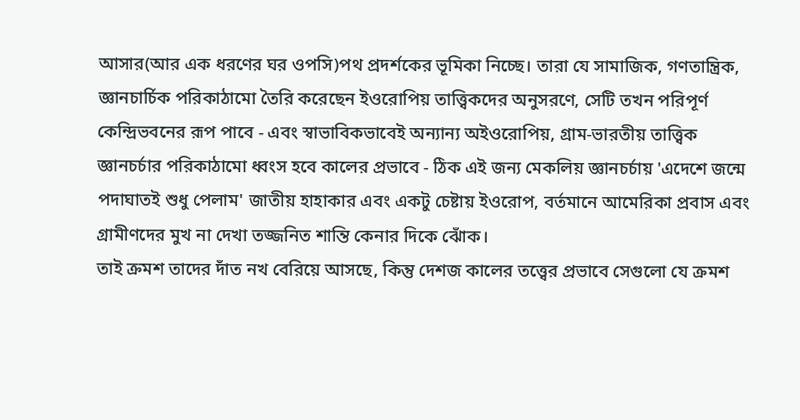আসার(আর এক ধরণের ঘর ওপসি)পথ প্রদর্শকের ভূমিকা নিচ্ছে। তারা যে সামাজিক, গণতান্ত্রিক, জ্ঞানচার্চিক পরিকাঠামো তৈরি করেছেন ইওরোপিয় তাত্ত্বিকদের অনুসরণে, সেটি তখন পরিপূর্ণ কেন্দ্রিভবনের রূপ পাবে - এবং স্বাভাবিকভাবেই অন্যান্য অইওরোপিয়, গ্রাম-ভারতীয় তাত্ত্বিক জ্ঞানচর্চার পরিকাঠামো ধ্বংস হবে কালের প্রভাবে - ঠিক এই জন্য মেকলিয় জ্ঞানচর্চায় 'এদেশে জন্মে পদাঘাতই শুধু পেলাম' জাতীয় হাহাকার এবং একটু চেষ্টায় ইওরোপ, বর্তমানে আমেরিকা প্রবাস এবং গ্রামীণদের মুখ না দেখা তজ্জনিত শান্তি কেনার দিকে ঝোঁক।
তাই ক্রমশ তাদের দাঁত নখ বেরিয়ে আসছে, কিন্তু দেশজ কালের তত্ত্বের প্রভাবে সেগুলো যে ক্রমশ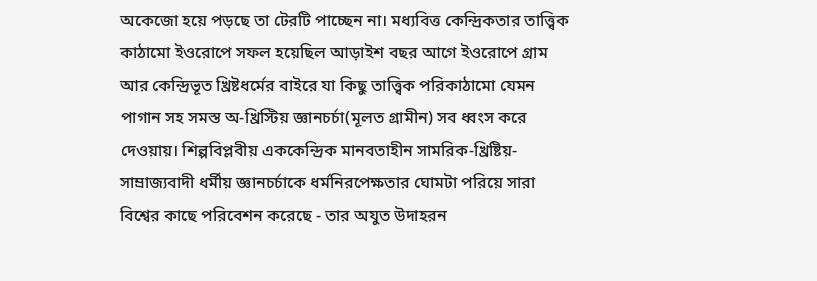অকেজো হয়ে পড়ছে তা টেরটি পাচ্ছেন না। মধ্যবিত্ত কেন্দ্রিকতার তাত্ত্বিক কাঠামো ইওরোপে সফল হয়েছিল আড়াইশ বছর আগে ইওরোপে গ্রাম আর কেন্দ্রিভূত খ্রিষ্টধর্মের বাইরে যা কিছু তাত্ত্বিক পরিকাঠামো যেমন পাগান সহ সমস্ত অ-খ্রিস্টিয় জ্ঞানচর্চা(মূলত গ্রামীন) সব ধ্বংস করে দেওয়ায়। শিল্পবিপ্লবীয় এককেন্দ্রিক মানবতাহীন সামরিক-খ্রিষ্টিয়-সাম্রাজ্যবাদী ধর্মীয় জ্ঞানচর্চাকে ধর্মনিরপেক্ষতার ঘোমটা পরিয়ে সারা বিশ্বের কাছে পরিবেশন করেছে - তার অযুত উদাহরন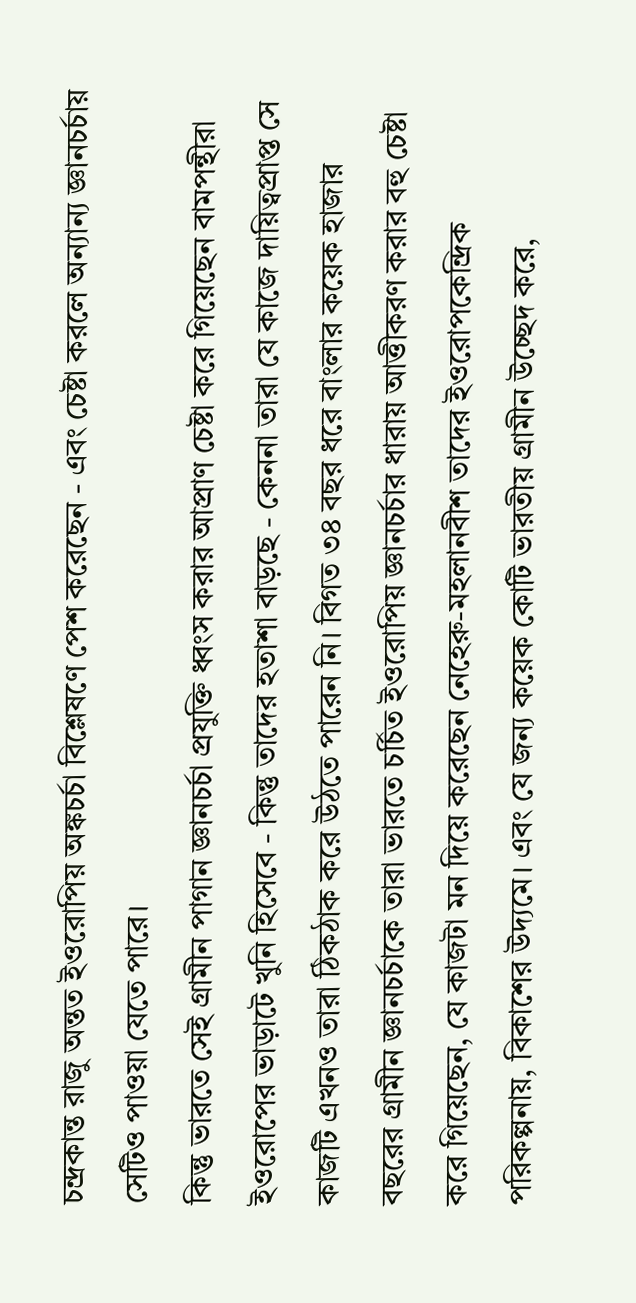চন্দ্রকান্ত রাজু অন্তত ইওরোপিয় অঙ্কচর্চা বিশ্লেষণে পেশ করেছেন - এবং চেষ্টা করলে অন্যান্য জ্ঞানচর্চায় সেটিও পাওয়া যেতে পারে।
কিন্তু ভারতে সেই গ্রামীন পাগান জ্ঞানচর্চা প্রযুক্তি ধ্বংস করার আপ্রাণ চেষ্টা করে গিয়েছেন বামপন্থীরা ইওরোপের ভাড়াটে খুনি হিসেবে - কিন্তু তাদের হতাশা বাড়ছে - কেননা তারা যে কাজে দায়িত্বপ্রাপ্ত সে কাজটি এখনও তারা ঠিকঠাক করে উঠতে পারেন নি। বিগত ৩৪ বছর ধরে বাংলার কয়েক হাজার বছরের গ্রামীন জ্ঞানচর্চাকে তারা ভারতে চর্চিত ইওরোপিয় জ্ঞানচর্চার ধারায় আত্তীকরণ করার বহু চেষ্টা করে গিয়েছেন, যে কাজটা মন দিয়ে করেছেন নেহেরু-মহলানবীশ তাদের ইওরোপকেন্দ্রিক পরিকল্পনায়, বিকাশের উদ্যমে। এবং যে জন্য কয়েক কোটি ভারতীয় গ্রামীন উচ্ছেদ করে,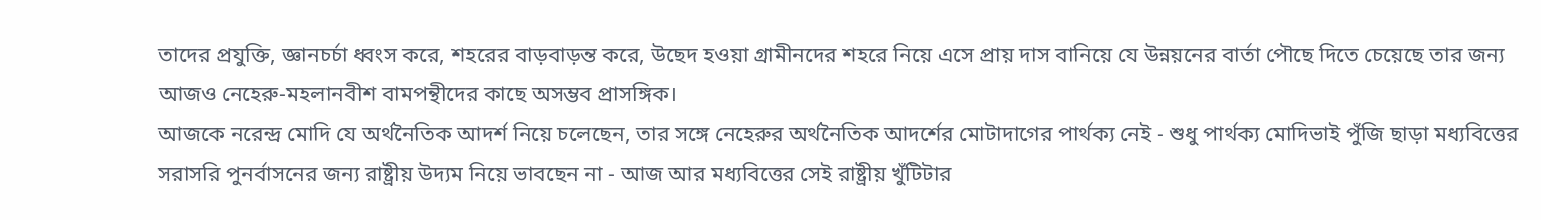তাদের প্রযুক্তি, জ্ঞানচর্চা ধ্বংস করে, শহরের বাড়বাড়ন্ত করে, উছেদ হওয়া গ্রামীনদের শহরে নিয়ে এসে প্রায় দাস বানিয়ে যে উন্নয়নের বার্তা পৌছে দিতে চেয়েছে তার জন্য আজও নেহেরু-মহলানবীশ বামপন্থীদের কাছে অসম্ভব প্রাসঙ্গিক।
আজকে নরেন্দ্র মোদি যে অর্থনৈতিক আদর্শ নিয়ে চলেছেন, তার সঙ্গে নেহেরুর অর্থনৈতিক আদর্শের মোটাদাগের পার্থক্য নেই - শুধু পার্থক্য মোদিভাই পুঁজি ছাড়া মধ্যবিত্তের সরাসরি পুনর্বাসনের জন্য রাষ্ট্রীয় উদ্যম নিয়ে ভাবছেন না - আজ আর মধ্যবিত্তের সেই রাষ্ট্রীয় খুঁটিটার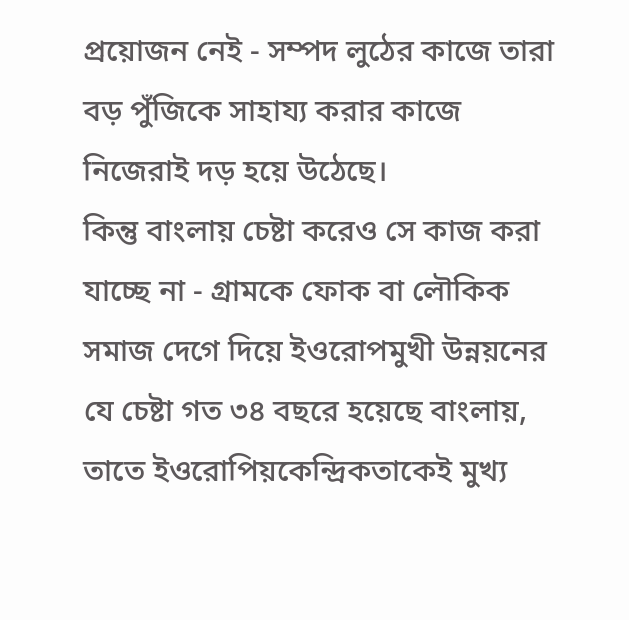প্রয়োজন নেই - সম্পদ লুঠের কাজে তারা বড় পুঁজিকে সাহায্য করার কাজে নিজেরাই দড় হয়ে উঠেছে।
কিন্তু বাংলায় চেষ্টা করেও সে কাজ করা যাচ্ছে না - গ্রামকে ফোক বা লৌকিক সমাজ দেগে দিয়ে ইওরোপমুখী উন্নয়নের যে চেষ্টা গত ৩৪ বছরে হয়েছে বাংলায়, তাতে ইওরোপিয়কেন্দ্রিকতাকেই মুখ্য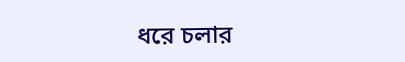ধরে চলার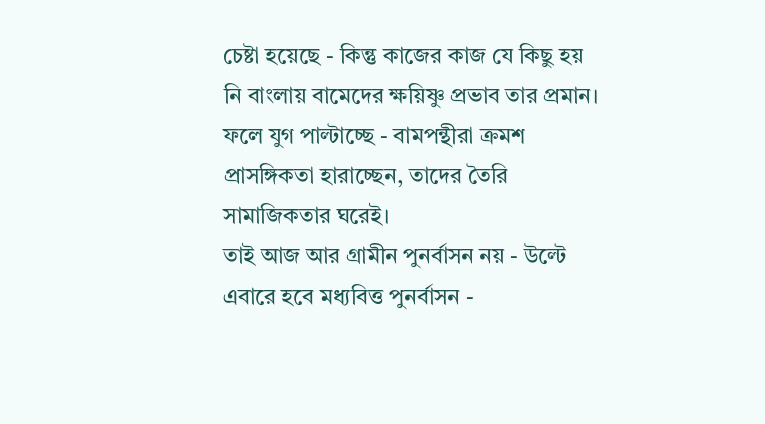চেষ্টা হয়েছে - কিন্তু কাজের কাজ যে কিছু হয় নি বাংলায় বামেদের ক্ষয়িষ্ণু প্রভাব তার প্রমান। ফলে যুগ পাল্টাচ্ছে - বামপন্থীরা ক্রমশ প্রাসঙ্গিকতা হারাচ্ছেন, তাদের তৈরি সামাজিকতার ঘরেই।
তাই আজ আর গ্রামীন পুনর্বাসন নয় - উল্টে এবারে হবে মধ্যবিত্ত পুনর্বাসন -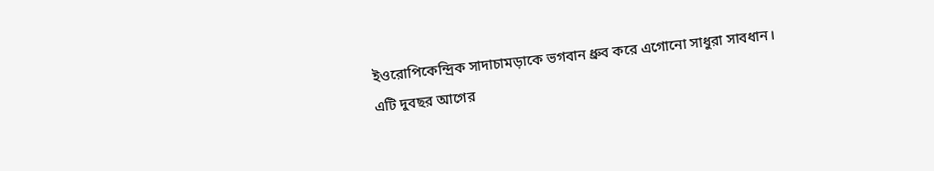ইওরোপিকেন্দ্রিক সাদাচামড়াকে ভগবান ধ্রুব করে এগোনো সাধুরা সাবধান।
এটি দুবছর আগের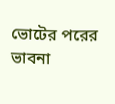ভোটের পরের ভাবনা